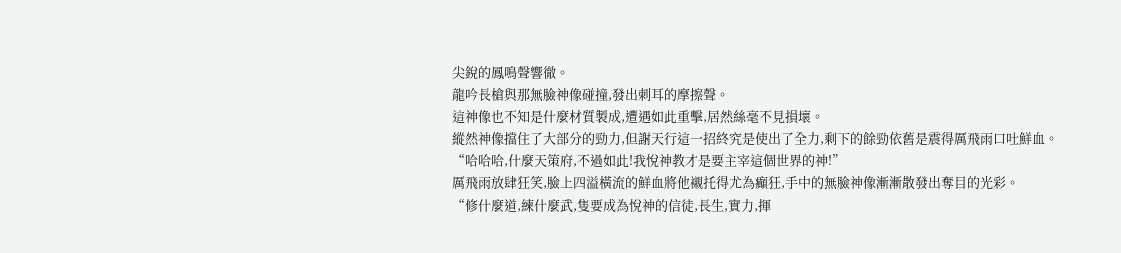尖銳的鳳鳴聲響徹。
龍吟長槍與那無臉神像碰撞,發出刺耳的摩擦聲。
這神像也不知是什麼材質製成,遭遇如此重擊,居然絲毫不見損壞。
縱然神像擋住了大部分的勁力,但謝天行這一招終究是使出了全力,剩下的餘勁依舊是震得厲飛雨口吐鮮血。
“哈哈哈,什麼天策府,不過如此!我悅神教才是要主宰這個世界的神!”
厲飛雨放肆狂笑,臉上四溢橫流的鮮血將他襯托得尤為癲狂,手中的無臉神像漸漸散發出奪目的光彩。
“修什麼道,練什麼武,隻要成為悅神的信徒,長生,實力,揮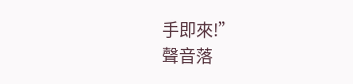手即來!”
聲音落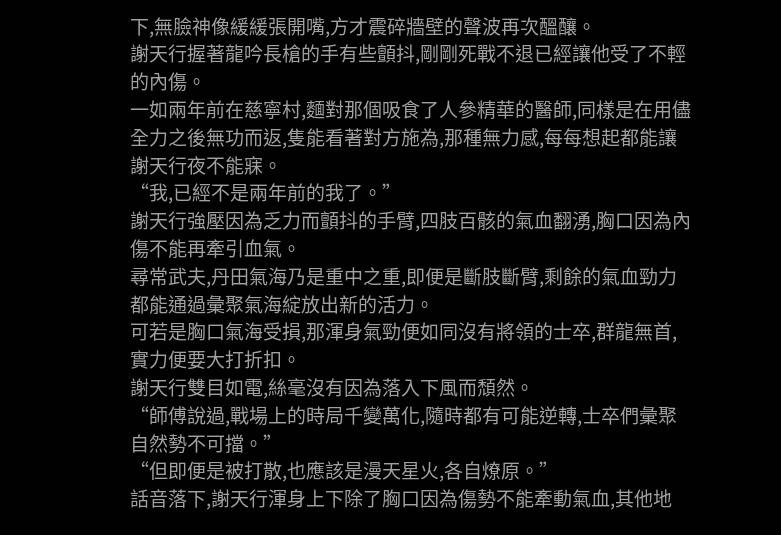下,無臉神像緩緩張開嘴,方才震碎牆壁的聲波再次醞釀。
謝天行握著龍吟長槍的手有些顫抖,剛剛死戰不退已經讓他受了不輕的內傷。
一如兩年前在慈寧村,麵對那個吸食了人參精華的醫師,同樣是在用儘全力之後無功而返,隻能看著對方施為,那種無力感,每每想起都能讓謝天行夜不能寐。
“我,已經不是兩年前的我了。”
謝天行強壓因為乏力而顫抖的手臂,四肢百骸的氣血翻湧,胸口因為內傷不能再牽引血氣。
尋常武夫,丹田氣海乃是重中之重,即便是斷肢斷臂,剩餘的氣血勁力都能通過彙聚氣海綻放出新的活力。
可若是胸口氣海受損,那渾身氣勁便如同沒有將領的士卒,群龍無首,實力便要大打折扣。
謝天行雙目如電,絲毫沒有因為落入下風而頹然。
“師傅說過,戰場上的時局千變萬化,隨時都有可能逆轉,士卒們彙聚自然勢不可擋。”
“但即便是被打散,也應該是漫天星火,各自燎原。”
話音落下,謝天行渾身上下除了胸口因為傷勢不能牽動氣血,其他地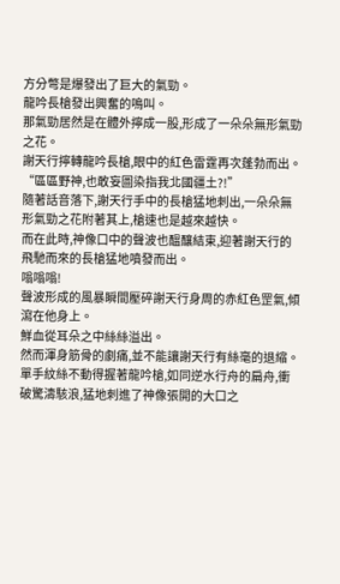方分彆是爆發出了巨大的氣勁。
龍吟長槍發出興奮的鳴叫。
那氣勁居然是在體外擰成一股,形成了一朵朵無形氣勁之花。
謝天行擰轉龍吟長槍,眼中的紅色雷霆再次蓬勃而出。
“區區野神,也敢妄圖染指我北國疆土?!”
隨著話音落下,謝天行手中的長槍猛地刺出,一朵朵無形氣勁之花附著其上,槍速也是越來越快。
而在此時,神像口中的聲波也醞釀結束,迎著謝天行的飛馳而來的長槍猛地噴發而出。
嗡嗡嗡!
聲波形成的風暴瞬間壓碎謝天行身周的赤紅色罡氣,傾瀉在他身上。
鮮血從耳朵之中絲絲溢出。
然而渾身筋骨的劇痛,並不能讓謝天行有絲毫的退縮。
單手紋絲不動得握著龍吟槍,如同逆水行舟的扁舟,衝破驚濤駭浪,猛地刺進了神像張開的大口之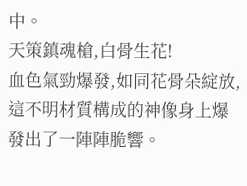中。
天策鎮魂槍,白骨生花!
血色氣勁爆發,如同花骨朵綻放,這不明材質構成的神像身上爆發出了一陣陣脆響。